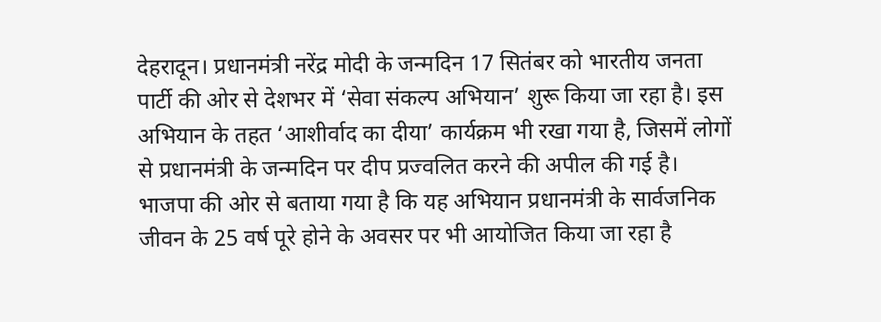देहरादून। प्रधानमंत्री नरेंद्र मोदी के जन्मदिन 17 सितंबर को भारतीय जनता पार्टी की ओर से देशभर में ‘सेवा संकल्प अभियान’ शुरू किया जा रहा है। इस अभियान के तहत ‘आशीर्वाद का दीया’ कार्यक्रम भी रखा गया है, जिसमें लोगों से प्रधानमंत्री के जन्मदिन पर दीप प्रज्वलित करने की अपील की गई है। भाजपा की ओर से बताया गया है कि यह अभियान प्रधानमंत्री के सार्वजनिक जीवन के 25 वर्ष पूरे होने के अवसर पर भी आयोजित किया जा रहा है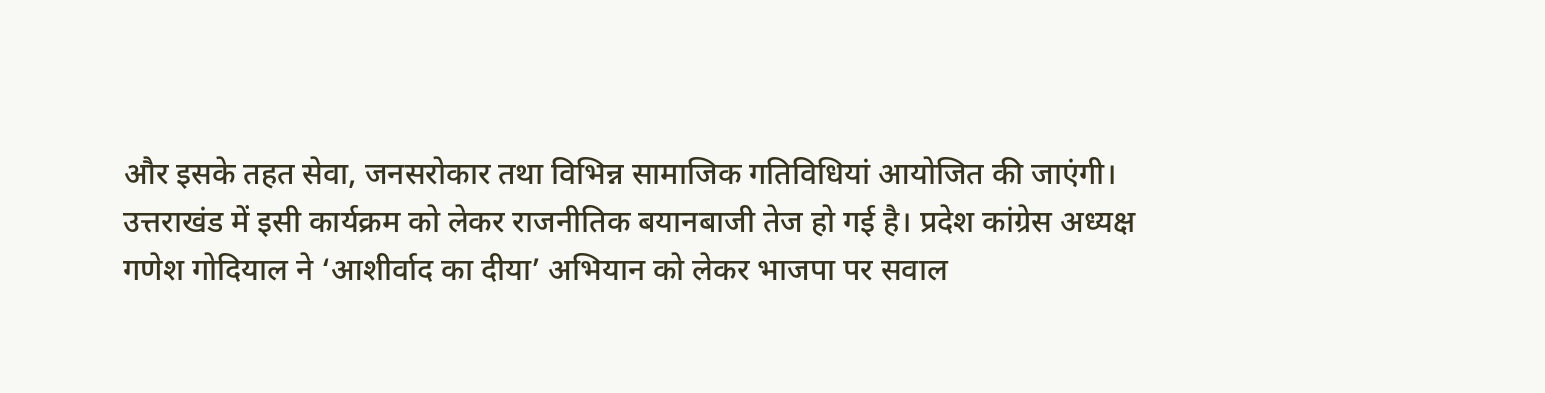और इसके तहत सेवा, जनसरोकार तथा विभिन्न सामाजिक गतिविधियां आयोजित की जाएंगी।
उत्तराखंड में इसी कार्यक्रम को लेकर राजनीतिक बयानबाजी तेज हो गई है। प्रदेश कांग्रेस अध्यक्ष गणेश गोदियाल ने ‘आशीर्वाद का दीया’ अभियान को लेकर भाजपा पर सवाल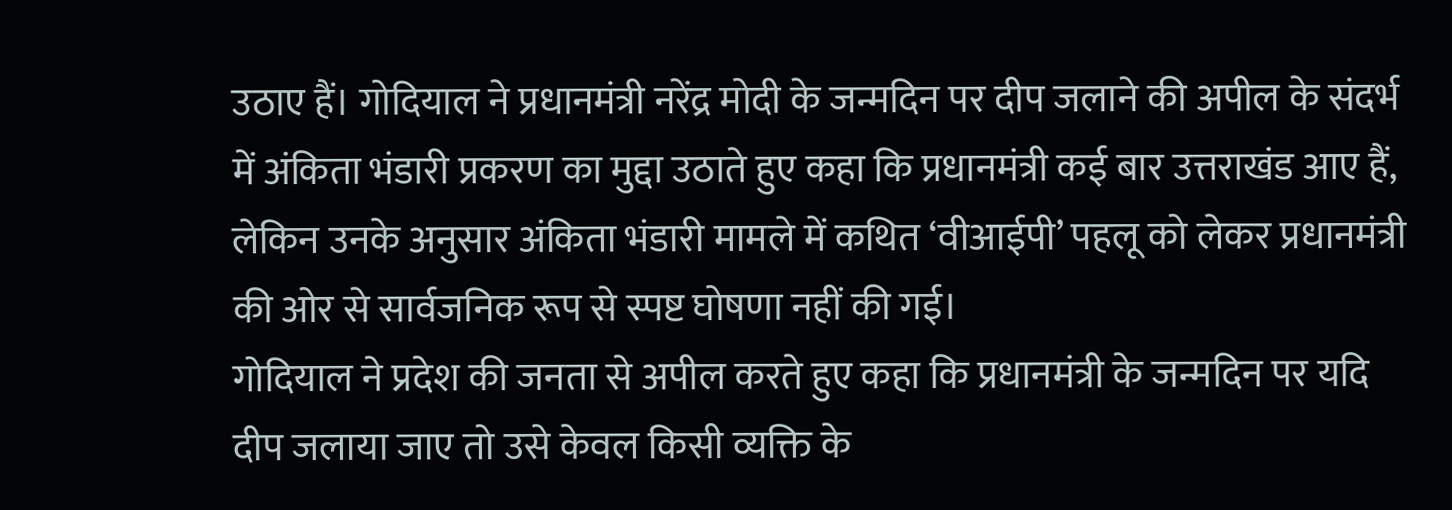उठाए हैं। गोदियाल ने प्रधानमंत्री नरेंद्र मोदी के जन्मदिन पर दीप जलाने की अपील के संदर्भ में अंकिता भंडारी प्रकरण का मुद्दा उठाते हुए कहा कि प्रधानमंत्री कई बार उत्तराखंड आए हैं, लेकिन उनके अनुसार अंकिता भंडारी मामले में कथित ‘वीआईपी’ पहलू को लेकर प्रधानमंत्री की ओर से सार्वजनिक रूप से स्पष्ट घोषणा नहीं की गई।
गोदियाल ने प्रदेश की जनता से अपील करते हुए कहा कि प्रधानमंत्री के जन्मदिन पर यदि दीप जलाया जाए तो उसे केवल किसी व्यक्ति के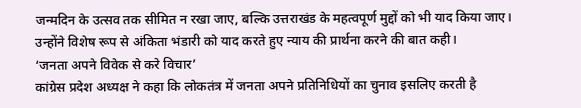जन्मदिन के उत्सव तक सीमित न रखा जाए, बल्कि उत्तराखंड के महत्वपूर्ण मुद्दों को भी याद किया जाए। उन्होंने विशेष रूप से अंकिता भंडारी को याद करते हुए न्याय की प्रार्थना करने की बात कही।
‘जनता अपने विवेक से करे विचार’
कांग्रेस प्रदेश अध्यक्ष ने कहा कि लोकतंत्र में जनता अपने प्रतिनिधियों का चुनाव इसलिए करती है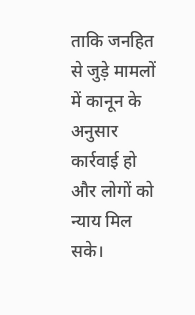ताकि जनहित से जुड़े मामलों में कानून के अनुसार कार्रवाई हो और लोगों को न्याय मिल सके।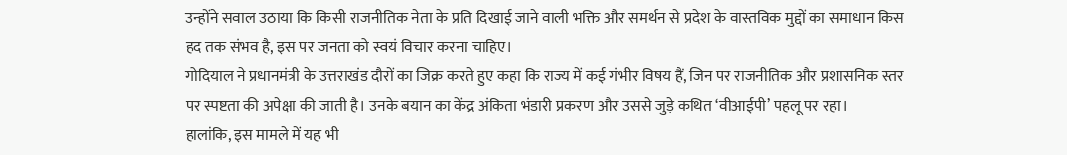उन्होंने सवाल उठाया कि किसी राजनीतिक नेता के प्रति दिखाई जाने वाली भक्ति और समर्थन से प्रदेश के वास्तविक मुद्दों का समाधान किस हद तक संभव है, इस पर जनता को स्वयं विचार करना चाहिए।
गोदियाल ने प्रधानमंत्री के उत्तराखंड दौरों का जिक्र करते हुए कहा कि राज्य में कई गंभीर विषय हैं, जिन पर राजनीतिक और प्रशासनिक स्तर पर स्पष्टता की अपेक्षा की जाती है। उनके बयान का केंद्र अंकिता भंडारी प्रकरण और उससे जुड़े कथित ‘वीआईपी’ पहलू पर रहा।
हालांकि, इस मामले में यह भी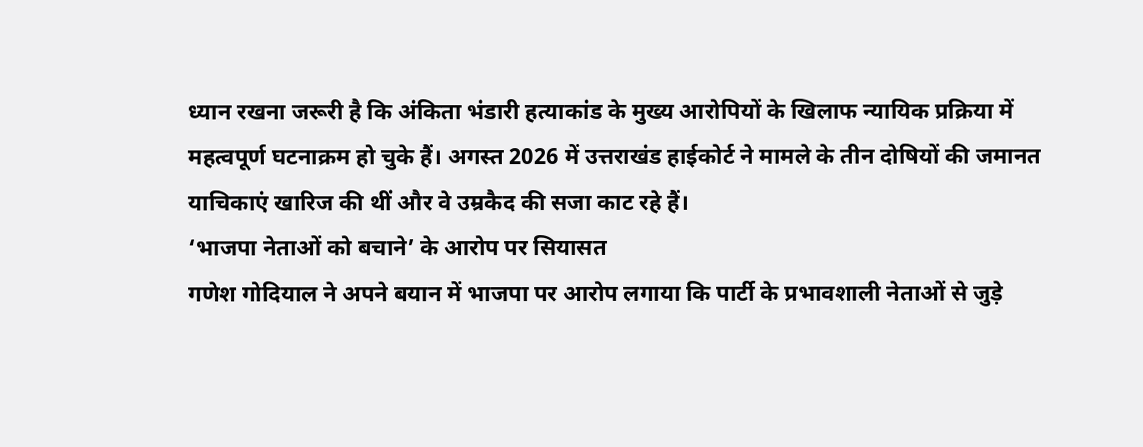ध्यान रखना जरूरी है कि अंकिता भंडारी हत्याकांड के मुख्य आरोपियों के खिलाफ न्यायिक प्रक्रिया में महत्वपूर्ण घटनाक्रम हो चुके हैं। अगस्त 2026 में उत्तराखंड हाईकोर्ट ने मामले के तीन दोषियों की जमानत याचिकाएं खारिज की थीं और वे उम्रकैद की सजा काट रहे हैं।
‘भाजपा नेताओं को बचाने’ के आरोप पर सियासत
गणेश गोदियाल ने अपने बयान में भाजपा पर आरोप लगाया कि पार्टी के प्रभावशाली नेताओं से जुड़े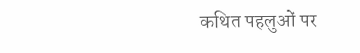कथित पहलुओं पर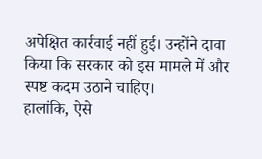अपेक्षित कार्रवाई नहीं हुई। उन्होंने दावा किया कि सरकार को इस मामले में और स्पष्ट कदम उठाने चाहिए।
हालांकि, ऐसे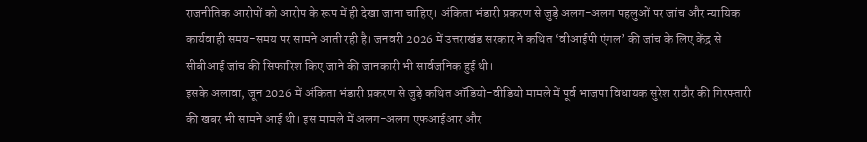राजनीतिक आरोपों को आरोप के रूप में ही देखा जाना चाहिए। अंकिता भंडारी प्रकरण से जुड़े अलग-अलग पहलुओं पर जांच और न्यायिक कार्यवाही समय-समय पर सामने आती रही है। जनवरी 2026 में उत्तराखंड सरकार ने कथित ‘वीआईपी एंगल’ की जांच के लिए केंद्र से सीबीआई जांच की सिफारिश किए जाने की जानकारी भी सार्वजनिक हुई थी।
इसके अलावा, जून 2026 में अंकिता भंडारी प्रकरण से जुड़े कथित ऑडियो-वीडियो मामले में पूर्व भाजपा विधायक सुरेश राठौर की गिरफ्तारी की खबर भी सामने आई थी। इस मामले में अलग-अलग एफआईआर और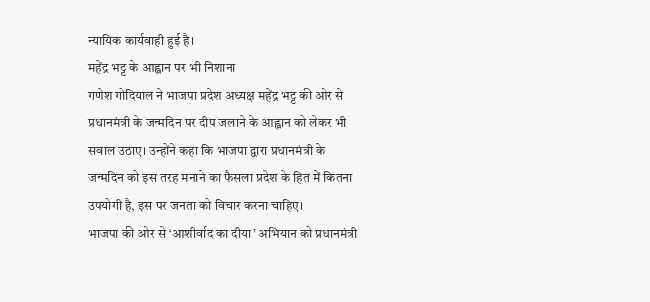न्यायिक कार्यवाही हुई है।
महेंद्र भट्ट के आह्वान पर भी निशाना
गणेश गोदियाल ने भाजपा प्रदेश अध्यक्ष महेंद्र भट्ट की ओर से प्रधानमंत्री के जन्मदिन पर दीप जलाने के आह्वान को लेकर भी सवाल उठाए। उन्होंने कहा कि भाजपा द्वारा प्रधानमंत्री के जन्मदिन को इस तरह मनाने का फैसला प्रदेश के हित में कितना उपयोगी है, इस पर जनता को विचार करना चाहिए।
भाजपा की ओर से ‘आशीर्वाद का दीया’ अभियान को प्रधानमंत्री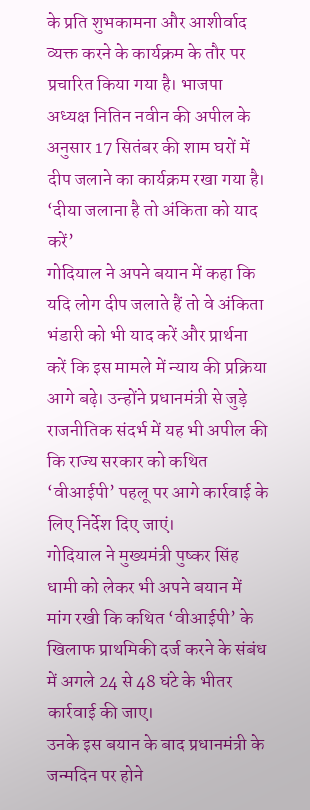के प्रति शुभकामना और आशीर्वाद व्यक्त करने के कार्यक्रम के तौर पर प्रचारित किया गया है। भाजपा अध्यक्ष नितिन नवीन की अपील के अनुसार 17 सितंबर की शाम घरों में दीप जलाने का कार्यक्रम रखा गया है।
‘दीया जलाना है तो अंकिता को याद करें’
गोदियाल ने अपने बयान में कहा कि यदि लोग दीप जलाते हैं तो वे अंकिता भंडारी को भी याद करें और प्रार्थना करें कि इस मामले में न्याय की प्रक्रिया आगे बढ़े। उन्होंने प्रधानमंत्री से जुड़े राजनीतिक संदर्भ में यह भी अपील की कि राज्य सरकार को कथित ‘वीआईपी’ पहलू पर आगे कार्रवाई के लिए निर्देश दिए जाएं।
गोदियाल ने मुख्यमंत्री पुष्कर सिंह धामी को लेकर भी अपने बयान में मांग रखी कि कथित ‘वीआईपी’ के खिलाफ प्राथमिकी दर्ज करने के संबंध में अगले 24 से 48 घंटे के भीतर कार्रवाई की जाए।
उनके इस बयान के बाद प्रधानमंत्री के जन्मदिन पर होने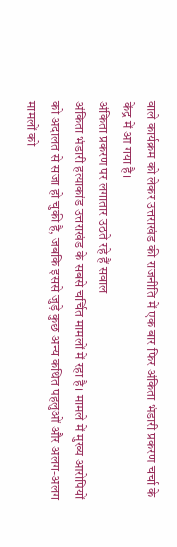वाले कार्यक्रम को लेकर उत्तराखंड की राजनीति में एक बार फिर अंकिता भंडारी प्रकरण चर्चा के केंद्र में आ गया है।
अंकिता प्रकरण पर लगातार उठते रहे हैं सवाल
अंकिता भंडारी हत्याकांड उत्तराखंड के सबसे चर्चित मामलों में रहा है। मामले में मुख्य आरोपियों को अदालत से सजा हो चुकी है, जबकि इससे जुड़े कुछ अन्य कथित पहलुओं और अलग-अलग मामलों को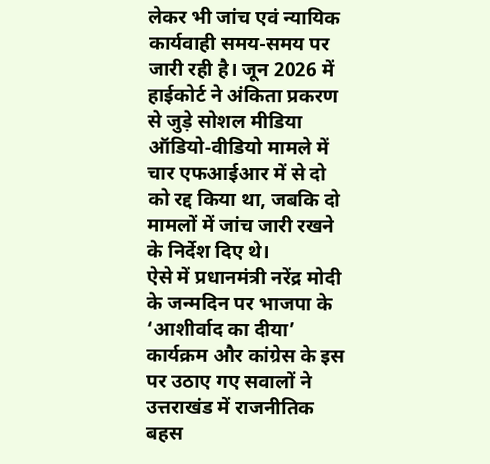लेकर भी जांच एवं न्यायिक कार्यवाही समय-समय पर जारी रही है। जून 2026 में हाईकोर्ट ने अंकिता प्रकरण से जुड़े सोशल मीडिया ऑडियो-वीडियो मामले में चार एफआईआर में से दो को रद्द किया था, जबकि दो मामलों में जांच जारी रखने के निर्देश दिए थे।
ऐसे में प्रधानमंत्री नरेंद्र मोदी के जन्मदिन पर भाजपा के ‘आशीर्वाद का दीया’ कार्यक्रम और कांग्रेस के इस पर उठाए गए सवालों ने उत्तराखंड में राजनीतिक बहस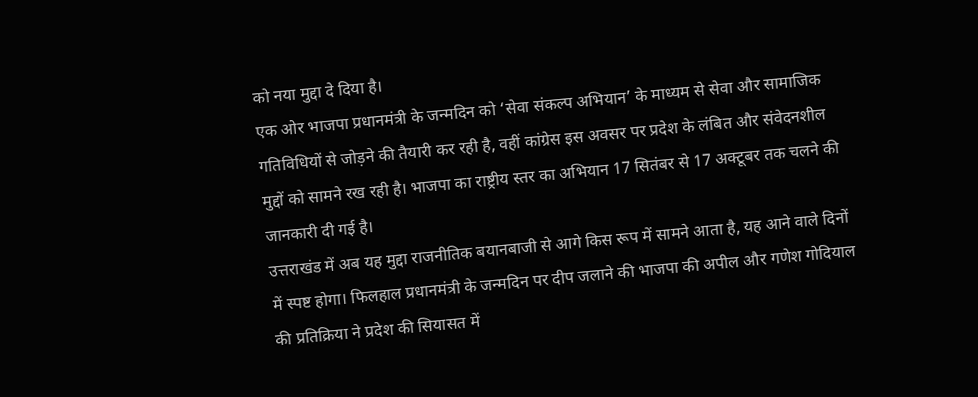को नया मुद्दा दे दिया है।
एक ओर भाजपा प्रधानमंत्री के जन्मदिन को ‘सेवा संकल्प अभियान’ के माध्यम से सेवा और सामाजिक गतिविधियों से जोड़ने की तैयारी कर रही है, वहीं कांग्रेस इस अवसर पर प्रदेश के लंबित और संवेदनशील मुद्दों को सामने रख रही है। भाजपा का राष्ट्रीय स्तर का अभियान 17 सितंबर से 17 अक्टूबर तक चलने की जानकारी दी गई है।
उत्तराखंड में अब यह मुद्दा राजनीतिक बयानबाजी से आगे किस रूप में सामने आता है, यह आने वाले दिनों में स्पष्ट होगा। फिलहाल प्रधानमंत्री के जन्मदिन पर दीप जलाने की भाजपा की अपील और गणेश गोदियाल की प्रतिक्रिया ने प्रदेश की सियासत में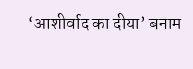‘आशीर्वाद का दीया’ बनाम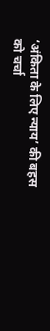‘अंकिता के लिए न्याय’ की बहस को चर्चा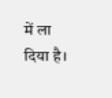में ला दिया है।